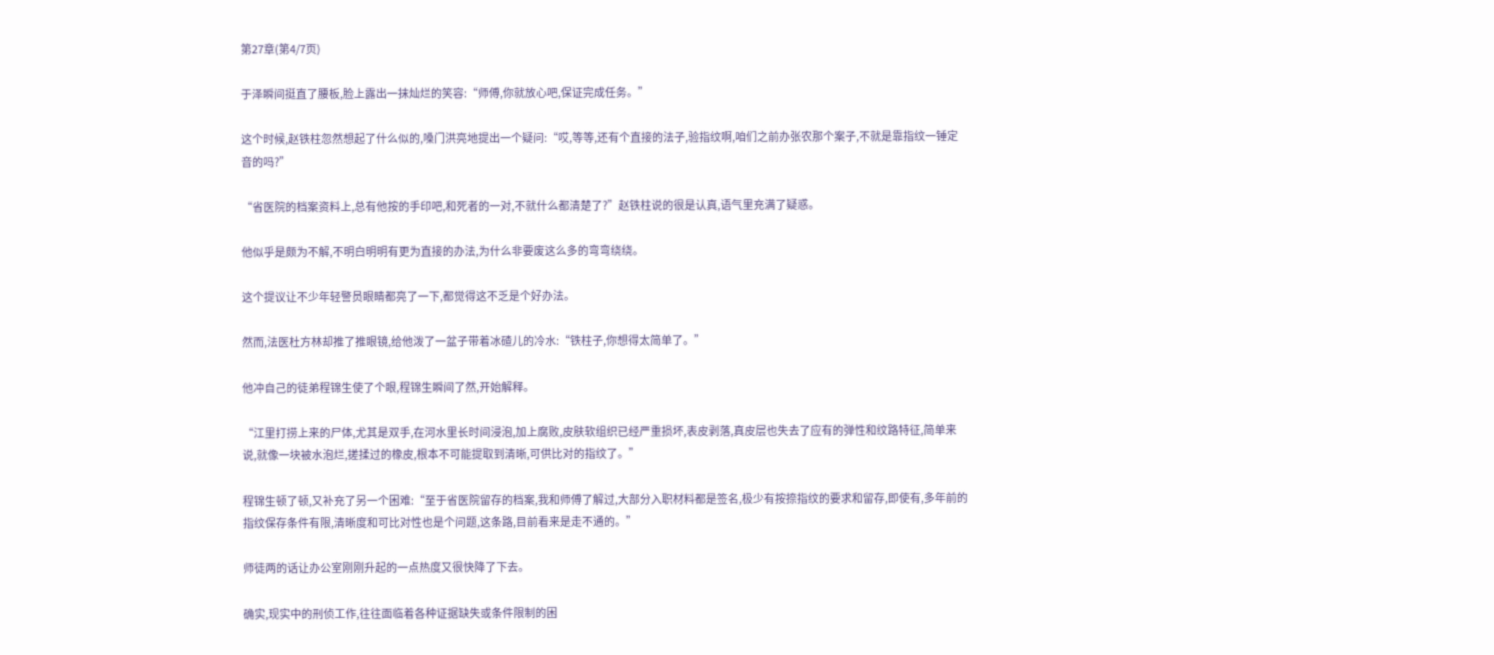第27章(第4/7页)

于泽瞬间挺直了腰板,脸上露出一抹灿烂的笑容:“师傅,你就放心吧,保证完成任务。”

这个时候,赵铁柱忽然想起了什么似的,嗓门洪亮地提出一个疑问:“哎,等等,还有个直接的法子,验指纹啊,咱们之前办张农那个案子,不就是靠指纹一锤定音的吗?”

“省医院的档案资料上,总有他按的手印吧,和死者的一对,不就什么都清楚了?”赵铁柱说的很是认真,语气里充满了疑惑。

他似乎是颇为不解,不明白明明有更为直接的办法,为什么非要废这么多的弯弯绕绕。

这个提议让不少年轻警员眼睛都亮了一下,都觉得这不乏是个好办法。

然而,法医杜方林却推了推眼镜,给他泼了一盆子带着冰碴儿的冷水:“铁柱子,你想得太简单了。”

他冲自己的徒弟程锦生使了个眼,程锦生瞬间了然,开始解释。

“江里打捞上来的尸体,尤其是双手,在河水里长时间浸泡,加上腐败,皮肤软组织已经严重损坏,表皮剥落,真皮层也失去了应有的弹性和纹路特征,简单来说,就像一块被水泡烂,搓揉过的橡皮,根本不可能提取到清晰,可供比对的指纹了。”

程锦生顿了顿,又补充了另一个困难:“至于省医院留存的档案,我和师傅了解过,大部分入职材料都是签名,极少有按捺指纹的要求和留存,即使有,多年前的指纹保存条件有限,清晰度和可比对性也是个问题,这条路,目前看来是走不通的。”

师徒两的话让办公室刚刚升起的一点热度又很快降了下去。

确实,现实中的刑侦工作,往往面临着各种证据缺失或条件限制的困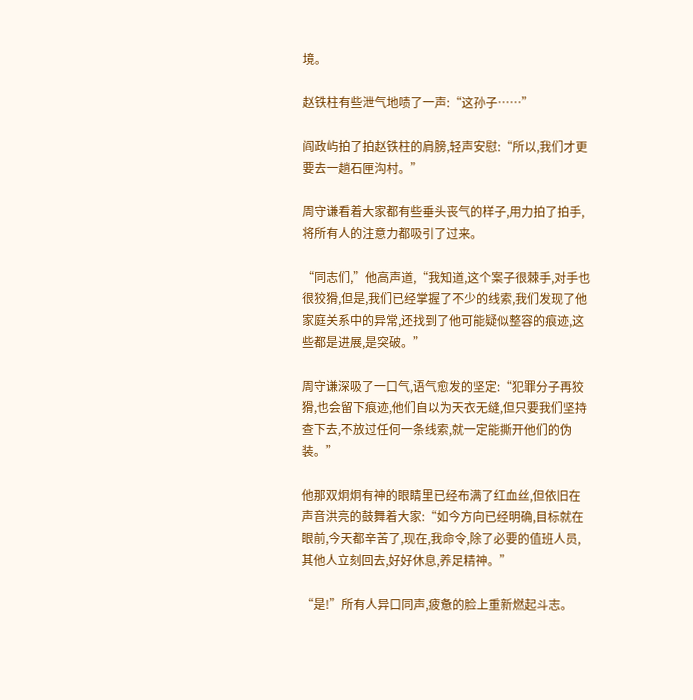境。

赵铁柱有些泄气地啧了一声:“这孙子……”

阎政屿拍了拍赵铁柱的肩膀,轻声安慰:“所以,我们才更要去一趟石匣沟村。”

周守谦看着大家都有些垂头丧气的样子,用力拍了拍手,将所有人的注意力都吸引了过来。

“同志们,”他高声道,“我知道,这个案子很棘手,对手也很狡猾,但是,我们已经掌握了不少的线索,我们发现了他家庭关系中的异常,还找到了他可能疑似整容的痕迹,这些都是进展,是突破。”

周守谦深吸了一口气,语气愈发的坚定:“犯罪分子再狡猾,也会留下痕迹,他们自以为天衣无缝,但只要我们坚持查下去,不放过任何一条线索,就一定能撕开他们的伪装。”

他那双炯炯有神的眼睛里已经布满了红血丝,但依旧在声音洪亮的鼓舞着大家:“如今方向已经明确,目标就在眼前,今天都辛苦了,现在,我命令,除了必要的值班人员,其他人立刻回去,好好休息,养足精神。”

“是!”所有人异口同声,疲惫的脸上重新燃起斗志。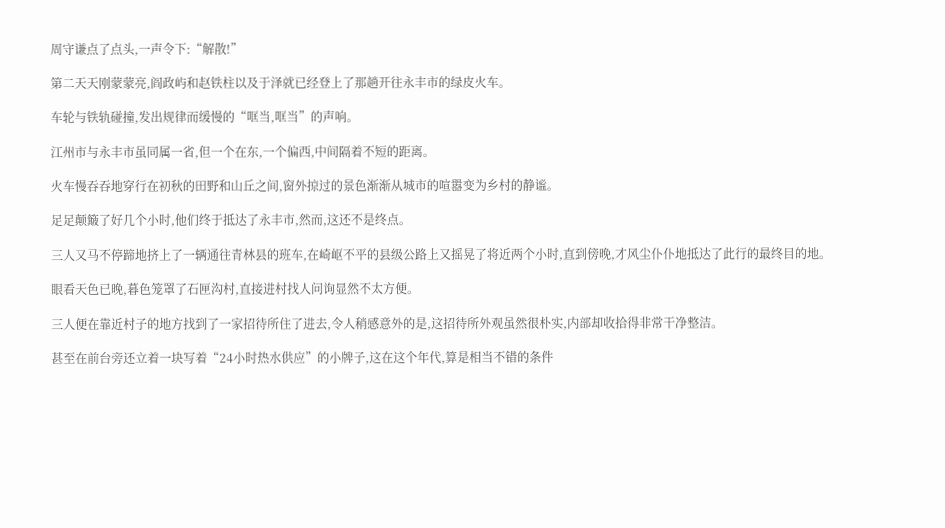周守谦点了点头,一声令下:“解散!”

第二天天刚蒙蒙亮,阎政屿和赵铁柱以及于泽就已经登上了那趟开往永丰市的绿皮火车。

车轮与铁轨碰撞,发出规律而缓慢的“哐当,哐当”的声响。

江州市与永丰市虽同属一省,但一个在东,一个偏西,中间隔着不短的距离。

火车慢吞吞地穿行在初秋的田野和山丘之间,窗外掠过的景色渐渐从城市的喧嚣变为乡村的静谧。

足足颠簸了好几个小时,他们终于抵达了永丰市,然而,这还不是终点。

三人又马不停蹄地挤上了一辆通往青林县的班车,在崎岖不平的县级公路上又摇晃了将近两个小时,直到傍晚,才风尘仆仆地抵达了此行的最终目的地。

眼看天色已晚,暮色笼罩了石匣沟村,直接进村找人问询显然不太方便。

三人便在靠近村子的地方找到了一家招待所住了进去,令人稍感意外的是,这招待所外观虽然很朴实,内部却收拾得非常干净整洁。

甚至在前台旁还立着一块写着“24小时热水供应”的小牌子,这在这个年代,算是相当不错的条件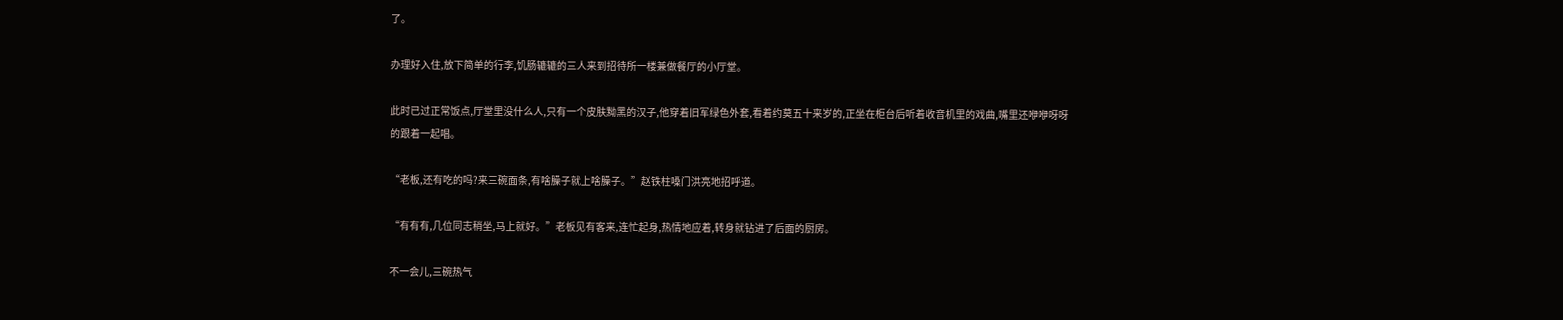了。

办理好入住,放下简单的行李,饥肠辘辘的三人来到招待所一楼兼做餐厅的小厅堂。

此时已过正常饭点,厅堂里没什么人,只有一个皮肤黝黑的汉子,他穿着旧军绿色外套,看着约莫五十来岁的,正坐在柜台后听着收音机里的戏曲,嘴里还咿咿呀呀的跟着一起唱。

“老板,还有吃的吗?来三碗面条,有啥臊子就上啥臊子。”赵铁柱嗓门洪亮地招呼道。

“有有有,几位同志稍坐,马上就好。”老板见有客来,连忙起身,热情地应着,转身就钻进了后面的厨房。

不一会儿,三碗热气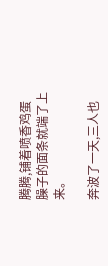腾腾,铺着喷香鸡蛋臊子的面条就端了上来。

奔波了一天,三人也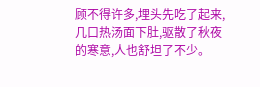顾不得许多,埋头先吃了起来,几口热汤面下肚,驱散了秋夜的寒意,人也舒坦了不少。